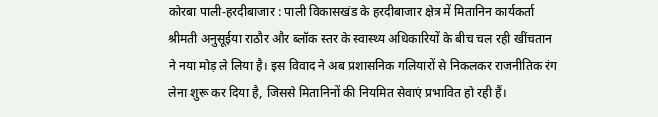कोरबा पाली-हरदीबाजार : पाली विकासखंड के हरदीबाजार क्षेत्र में मितानिन कार्यकर्ता श्रीमती अनुसूईया राठौर और ब्लॉक स्तर के स्वास्थ्य अधिकारियों के बीच चल रही खींचतान ने नया मोड़ ले लिया है। इस विवाद ने अब प्रशासनिक गलियारों से निकलकर राजनीतिक रंग लेना शुरू कर दिया है, जिससे मितानिनों की नियमित सेवाएं प्रभावित हो रही हैं।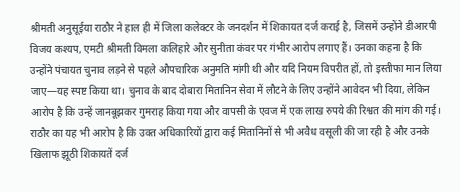श्रीमती अनुसूईया राठौर ने हाल ही में जिला कलेक्टर के जनदर्शन में शिकायत दर्ज कराई है, जिसमें उन्होंने डीआरपी विजय कश्यप, एमटी श्रीमती विमला कलिहारे और सुनीता कंवर पर गंभीर आरोप लगाए हैं। उनका कहना है कि उन्होंने पंचायत चुनाव लड़ने से पहले औपचारिक अनुमति मांगी थी और यदि नियम विपरीत हों, तो इस्तीफा मान लिया जाए—यह स्पष्ट किया था। चुनाव के बाद दोबारा मितानिन सेवा में लौटने के लिए उन्होंने आवेदन भी दिया, लेकिन आरोप है कि उन्हें जानबूझकर गुमराह किया गया और वापसी के एवज में एक लाख रुपये की रिश्वत की मांग की गई।
राठौर का यह भी आरोप है कि उक्त अधिकारियों द्वारा कई मितानिनों से भी अवैध वसूली की जा रही है और उनके खिलाफ झूठी शिकायतें दर्ज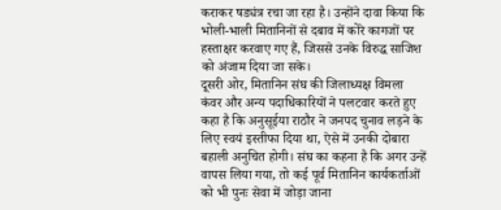कराकर षड्यंत्र रचा जा रहा है। उन्होंने दावा किया कि भोली-भाली मितानिनों से दबाव में कोरे कागजों पर हस्ताक्षर करवाए गए हैं, जिससे उनके विरुद्ध साजिश को अंजाम दिया जा सके।
दूसरी ओर, मितानिन संघ की जिलाध्यक्ष विमला कंवर और अन्य पदाधिकारियों ने पलटवार करते हुए कहा है कि अनुसूईया राठौर ने जनपद चुनाव लड़ने के लिए स्वयं इस्तीफा दिया था, ऐसे में उनकी दोबारा बहाली अनुचित होगी। संघ का कहना है कि अगर उन्हें वापस लिया गया, तो कई पूर्व मितानिन कार्यकर्ताओं को भी पुनः सेवा में जोड़ा जाना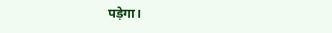पड़ेगा।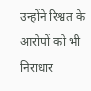उन्होंने रिश्वत के आरोपों को भी निराधार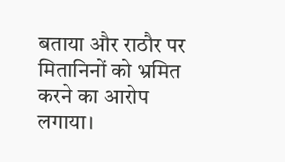बताया और राठौर पर मितानिनों को भ्रमित करने का आरोप लगाया।